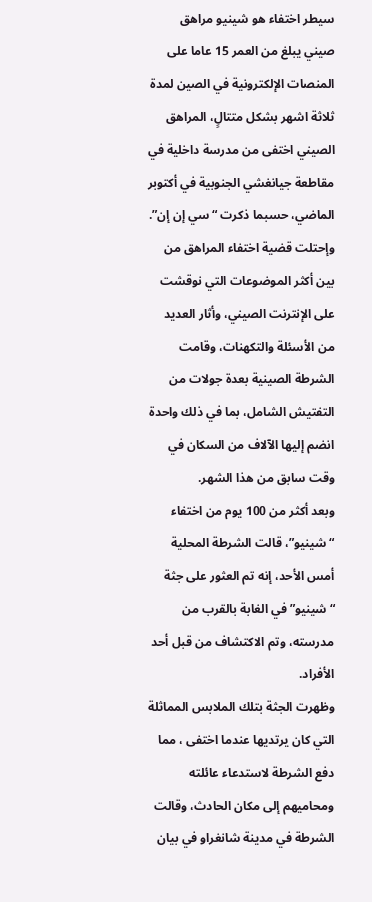سيطر اختفاء هو شينيو مراهق صيني يبلغ من العمر 15 عاما على المنصات الإلكترونية في الصين لمدة ثلاثة اشهر بشكل متتالٍ، المراهق الصيني اختفى من مدرسة داخلية في مقاطعة جيانغشي الجنوبية في أكتوبر الماضي، حسبما ذكرت “سي إن إن”.
وإحتلت قضية اختفاء المراهق من بين أكثر الموضوعات التي نوقشت على الإنترنت الصيني، وأثار العديد من الأسئلة والتكهنات، وقامت الشرطة الصينية بعدة جولات من التفتيش الشامل، بما في ذلك واحدة انضم إليها الآلاف من السكان في وقت سابق من هذا الشهر.
وبعد أكثر من 100 يوم من اختفاء “شينيو”، قالت الشرطة المحلية أمس الأحد، إنه تم العثور على جثة “شينيو” في الغابة بالقرب من مدرسته، وتم الاكتشاف من قبل أحد الأفراد.
وظهرت الجثة بتلك الملابس المماثلة التي كان يرتديها عندما اختفى ، مما دفع الشرطة لاستدعاء عائلته ومحاميهم إلى مكان الحادث، وقالت الشرطة في مدينة شانغراو في بيان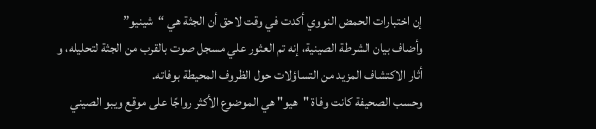إن اختبارات الحمض النووي أكدت في وقت لاحق أن الجثة هي “شينيو”
وأضاف بيان الشرطة الصينية، إنه تم العثور علي مسجل صوت بالقرب من الجثة لتحليله، و أثار الاكتشاف المزيد من التساؤلات حول الظروف المحيطة بوفاته.
وحسب الصحيفة كانت وفاة "هيو" هي الموضوع الأكثر رواجًا على موقع ويبو الصيني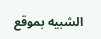الشبيه بموقع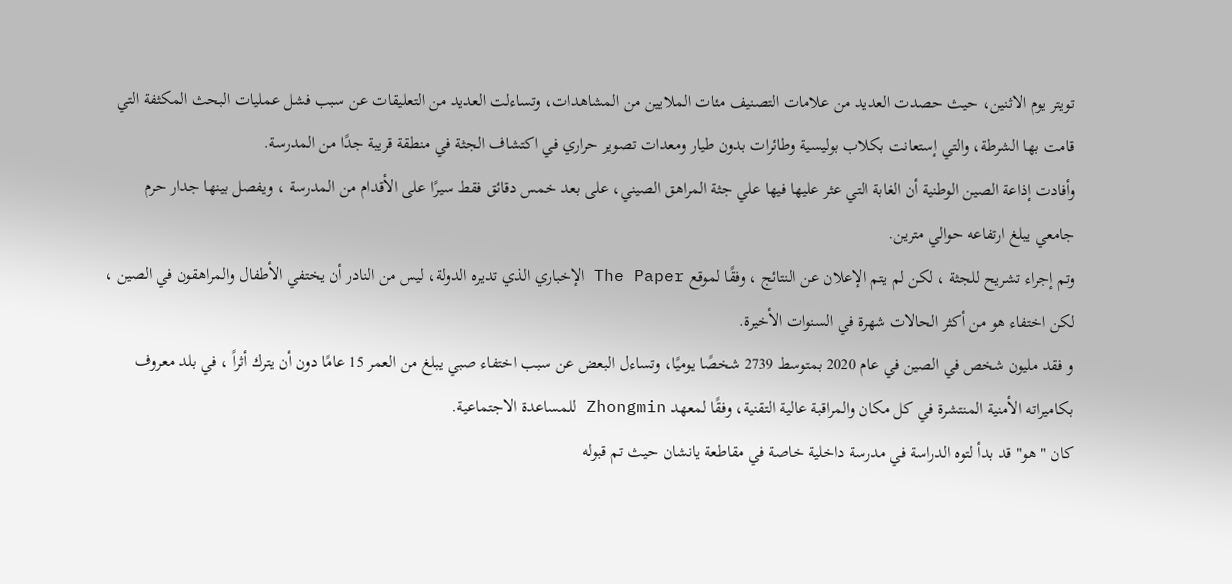تويتر يوم الاثنين، حيث حصدت العديد من علامات التصنيف مئات الملايين من المشاهدات، وتساءلت العديد من التعليقات عن سبب فشل عمليات البحث المكثفة التي قامت بها الشرطة، والتي إستعانت بكلاب بوليسية وطائرات بدون طيار ومعدات تصوير حراري في اكتشاف الجثة في منطقة قريبة جدًا من المدرسة.
وأفادت إذاعة الصين الوطنية أن الغابة التي عثر عليها فيها علي جثة المراهق الصيني، على بعد خمس دقائق فقط سيرًا على الأقدام من المدرسة ، ويفصل بينها جدار حرم جامعي يبلغ ارتفاعه حوالي مترين.
وتم إجراء تشريح للجثة ، لكن لم يتم الإعلان عن النتائج ، وفقًا لموقع The Paper الإخباري الذي تديره الدولة، ليس من النادر أن يختفي الأطفال والمراهقون في الصين ، لكن اختفاء هو من أكثر الحالات شهرة في السنوات الأخيرة.
و فقد مليون شخص في الصين في عام 2020 بمتوسط 2739 شخصًا يوميًا، وتساءل البعض عن سبب اختفاء صبي يبلغ من العمر 15 عامًا دون أن يترك أثراً ، في بلد معروف بكاميراته الأمنية المنتشرة في كل مكان والمراقبة عالية التقنية، وفقًا لمعهد Zhongmin للمساعدة الاجتماعية.
كان "هو" قد بدأ لتوه الدراسة في مدرسة داخلية خاصة في مقاطعة يانشان حيث تم قبوله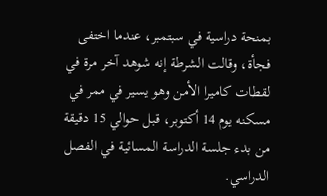بمنحة دراسية في سبتمبر، عندما اختفى فجأة، وقالت الشرطة إنه شوهد آخر مرة في لقطات كاميرا الأمن وهو يسير في ممر في مسكنه يوم 14 أكتوبر، قبل حوالي 15 دقيقة من بدء جلسة الدراسة المسائية في الفصل الدراسي.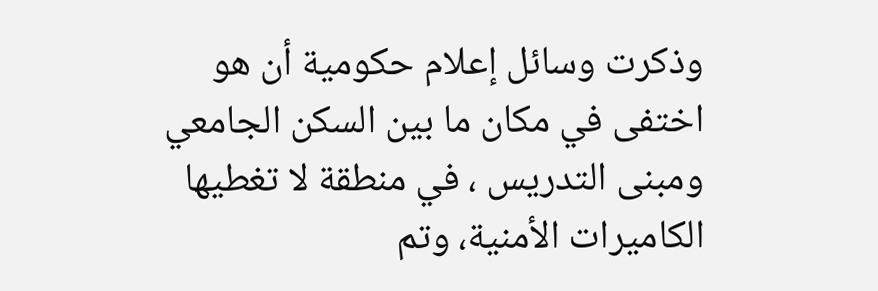وذكرت وسائل إعلام حكومية أن هو اختفى في مكان ما بين السكن الجامعي ومبنى التدريس ، في منطقة لا تغطيها الكاميرات الأمنية، وتم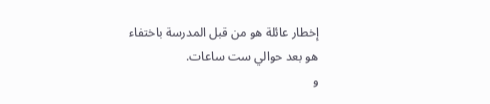إخطار عائلة هو من قبل المدرسة باختفاء هو بعد حوالي ست ساعات.
و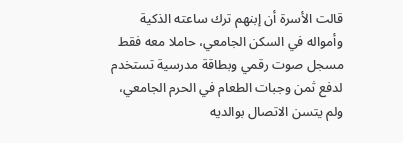قالت الأسرة أن إبنهم ترك ساعته الذكية وأمواله في السكن الجامعي، حاملا معه فقط مسجل صوت رقمي وبطاقة مدرسية تستخدم لدفع ثمن وجبات الطعام في الحرم الجامعي، ولم يتسن الاتصال بوالديه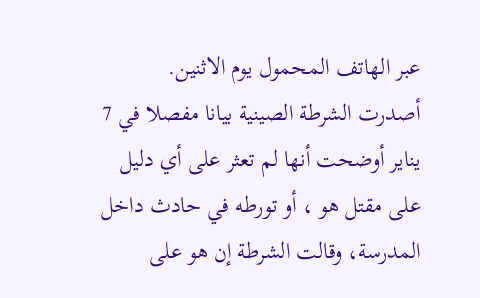عبر الهاتف المحمول يوم الاثنين.
أصدرت الشرطة الصينية بيانا مفصلا في 7 يناير أوضحت أنها لم تعثر على أي دليل على مقتل هو ، أو تورطه في حادث داخل المدرسة، وقالت الشرطة إن هو على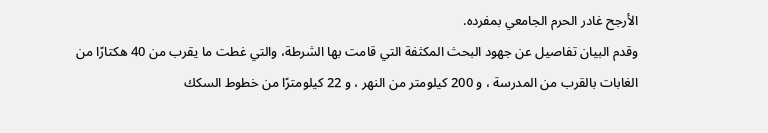الأرجح غادر الحرم الجامعي بمفرده.
وقدم البيان تفاصيل عن جهود البحث المكثفة التي قامت بها الشرطة، والتي غطت ما يقرب من 40 هكتارًا من الغابات بالقرب من المدرسة ، و 200 كيلومتر من النهر ، و 22 كيلومترًا من خطوط السكك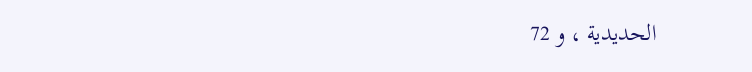الحديدية ، و 72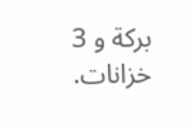بركة و 3 خزانات.